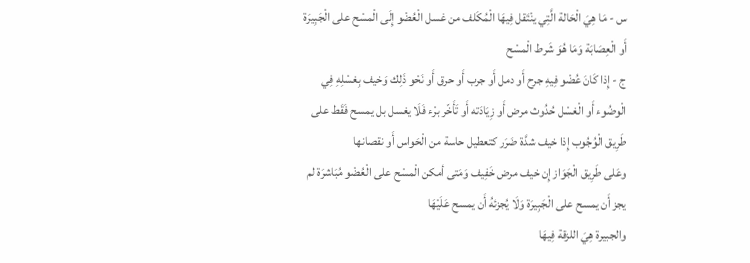س - مَا هِيَ الْحَالة الَّتِي ينْتَقل فِيهَا الْمُكَلف من غسل الْعُضْو إِلَى الْمسْح على الْجَبِيرَة أَو الْعِصَابَة وَمَا هُوَ شَرط الْمسْح
ج - إِذا كَانَ عُضْو فِيهِ جرح أَو دمل أَو جرب أَو حرق أَو نَحْو ذَلِك وَخيف بِغسْلِهِ فِي الْوضُوء أَو الْغسْل حُدُوث مرض أَو زِيَادَته أَو تَأَخّر برْء فَلَا يغسل بل يمسح فَقَط على طَرِيق الْوُجُوب إِذا خيف شدَّة ضَرَر كتعطيل حاسة من الْحَواس أَو نقصانها
وعَلى طَرِيق الْجَوَاز إِن خيف مرض خَفِيف وَمَتى أمكن الْمسْح على الْعُضْو مُبَاشرَة لم يجز أَن يمسح على الْجَبِيرَة وَلَا يُجزئهُ أَن يمسح عَلَيْهَا
والجبيرة هِيَ اللزقة فِيهَا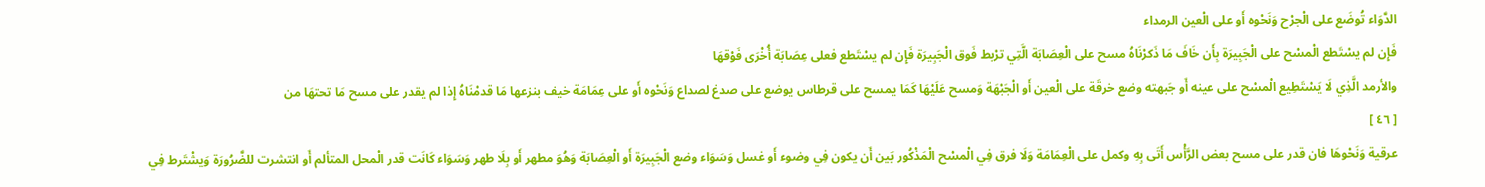الدَّوَاء تُوضَع على الْجرْح وَنَحْوه أَو على الْعين الرمداء
فَإِن لم يسْتَطع الْمسْح على الْجَبِيرَة بِأَن خَافَ مَا ذَكرْنَاهُ مسح على الْعِصَابَة الَّتِي ترْبط فَوق الْجَبِيرَة فَإِن لم يسْتَطع فعلى عِصَابَة أُخْرَى فَوْقهَا
والأرمد الَّذِي لَا يَسْتَطِيع الْمسْح على عينه أَو جَبهته وضع خرقَة على الْعين أَو الْجَبْهَة وَمسح عَلَيْهَا كَمَا يمسح على قرطاس يوضع على صدغ لصداع وَنَحْوه أَو على عِمَامَة خيف بنزعها مَا قدمْنَاهُ إِذا لم يقدر على مسح مَا تحتهَا من
[ ٤٦ ]
عرقية وَنَحْوهَا فان قدر على مسح بعض الرَّأْس أَتَى بِهِ وكمل على الْعِمَامَة وَلَا فرق فِي الْمسْح الْمَذْكُور بَين أَن يكون فِي وضوء أَو غسل وَسَوَاء وضع الْجَبِيرَة أَو الْعِصَابَة وَهُوَ مطهر أَو بِلَا طهر وَسَوَاء كَانَت قدر الْمحل المتألم أَو انتشرت للضَّرُورَة وَيشْتَرط فِي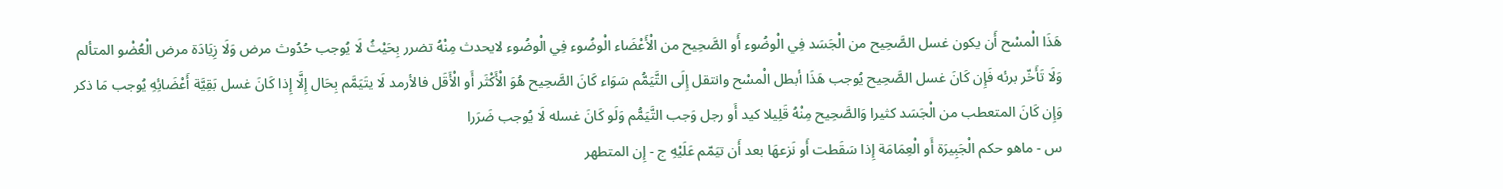هَذَا الْمسْح أَن يكون غسل الصَّحِيح من الْجَسَد فِي الْوضُوء أَو الصَّحِيح من الْأَعْضَاء الْوضُوء فِي الْوضُوء لايحدث مِنْهُ تضرر بِحَيْثُ لَا يُوجب حُدُوث مرض وَلَا زِيَادَة مرض الْعُضْو المتألم وَلَا تَأَخّر برئه فَإِن كَانَ غسل الصَّحِيح يُوجب هَذَا أبطل الْمسْح وانتقل إِلَى التَّيَمُّم سَوَاء كَانَ الصَّحِيح هُوَ الْأَكْثَر أَو الْأَقَل فالأرمد لَا يتَيَمَّم بِحَال إِلَّا إِذا كَانَ غسل بَقِيَّة أَعْضَائِهِ يُوجب مَا ذكر وَإِن كَانَ المتعطب من الْجَسَد كثيرا وَالصَّحِيح مِنْهُ قَلِيلا كيد أَو رجل وَجب التَّيَمُّم وَلَو كَانَ غسله لَا يُوجب ضَرَرا
س - ماهو حكم الْجَبِيرَة أَو الْعِمَامَة إِذا سَقَطت أَو نَزعهَا بعد أَن تيَمّم عَلَيْهِ ج - إِن المتطهر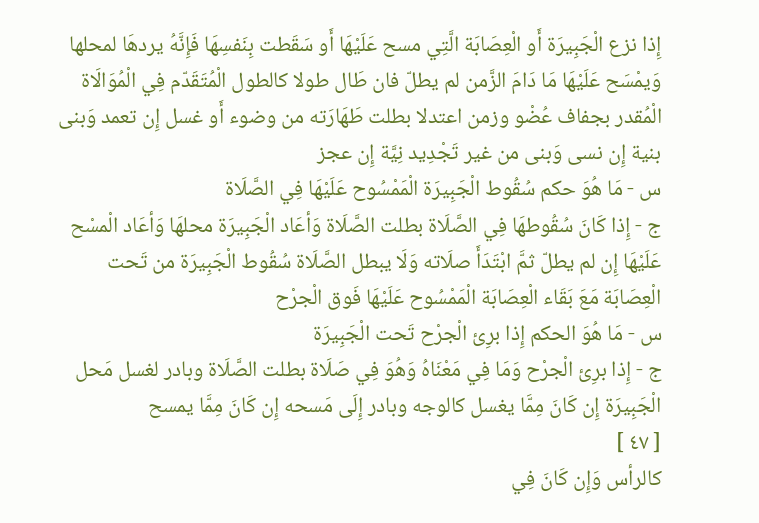إِذا نزع الْجَبِيرَة أَو الْعِصَابَة الَّتِي مسح عَلَيْهَا أَو سَقَطت بِنَفسِهَا فَإِنَّهُ يردهَا لمحلها وَيمْسَح عَلَيْهَا مَا دَامَ الزَّمن لم يطلّ فان طَال طولا كالطول الْمُتَقَدّم فِي الْمُوَالَاة الْمُقدر بجفاف عُضْو وزمن اعتدلا بطلت طَهَارَته من وضوء أَو غسل إِن تعمد وَبنى بنية إِن نسى وَبنى من غير تَجْدِيد نِيَّة إِن عجز
س - مَا هُوَ حكم سُقُوط الْجَبِيرَة الْمَمْسُوح عَلَيْهَا فِي الصَّلَاة
ج - إِذا كَانَ سُقُوطهَا فِي الصَّلَاة بطلت الصَّلَاة وَأعَاد الْجَبِيرَة محلهَا وَأعَاد الْمسْح عَلَيْهَا إِن لم يطلّ ثمَّ ابْتَدَأَ صلَاته وَلَا يبطل الصَّلَاة سُقُوط الْجَبِيرَة من تَحت الْعِصَابَة مَعَ بَقَاء الْعِصَابَة الْمَمْسُوح عَلَيْهَا فَوق الْجرْح
س - مَا هُوَ الحكم إِذا برِئ الْجرْح تَحت الْجَبِيرَة
ج - إِذا برِئ الْجرْح وَمَا فِي مَعْنَاهُ وَهُوَ فِي صَلَاة بطلت الصَّلَاة وبادر لغسل مَحل الْجَبِيرَة إِن كَانَ مِمَّا يغسل كالوجه وبادر إِلَى مَسحه إِن كَانَ مِمَّا يمسح
[ ٤٧ ]
كالرأس وَإِن كَانَ فِي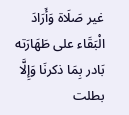غير صَلَاة وَأَرَادَ الْبَقَاء على طَهَارَته بَادر بِمَا ذكرنَا وَإِلَّا بطلت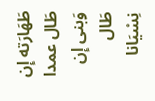طَهَارَته إِن طَال عمدا
وَبنى إِن طَال نِسْيَانا